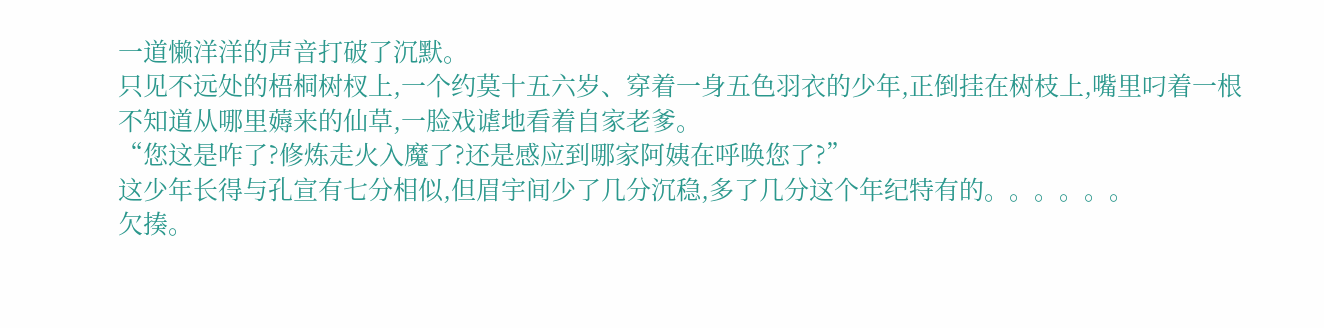一道懒洋洋的声音打破了沉默。
只见不远处的梧桐树杈上,一个约莫十五六岁、穿着一身五色羽衣的少年,正倒挂在树枝上,嘴里叼着一根不知道从哪里薅来的仙草,一脸戏谑地看着自家老爹。
“您这是咋了?修炼走火入魔了?还是感应到哪家阿姨在呼唤您了?”
这少年长得与孔宣有七分相似,但眉宇间少了几分沉稳,多了几分这个年纪特有的。。。。。。
欠揍。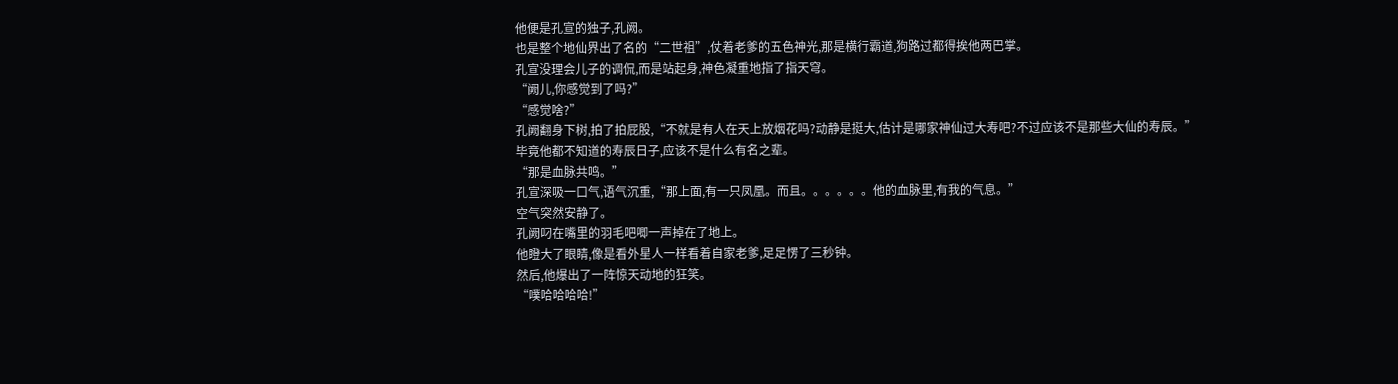他便是孔宣的独子,孔阙。
也是整个地仙界出了名的“二世祖”,仗着老爹的五色神光,那是横行霸道,狗路过都得挨他两巴掌。
孔宣没理会儿子的调侃,而是站起身,神色凝重地指了指天穹。
“阙儿,你感觉到了吗?”
“感觉啥?”
孔阙翻身下树,拍了拍屁股,“不就是有人在天上放烟花吗?动静是挺大,估计是哪家神仙过大寿吧?不过应该不是那些大仙的寿辰。”
毕竟他都不知道的寿辰日子,应该不是什么有名之辈。
“那是血脉共鸣。”
孔宣深吸一口气,语气沉重,“那上面,有一只凤凰。而且。。。。。。他的血脉里,有我的气息。”
空气突然安静了。
孔阙叼在嘴里的羽毛吧唧一声掉在了地上。
他瞪大了眼睛,像是看外星人一样看着自家老爹,足足愣了三秒钟。
然后,他爆出了一阵惊天动地的狂笑。
“噗哈哈哈哈!”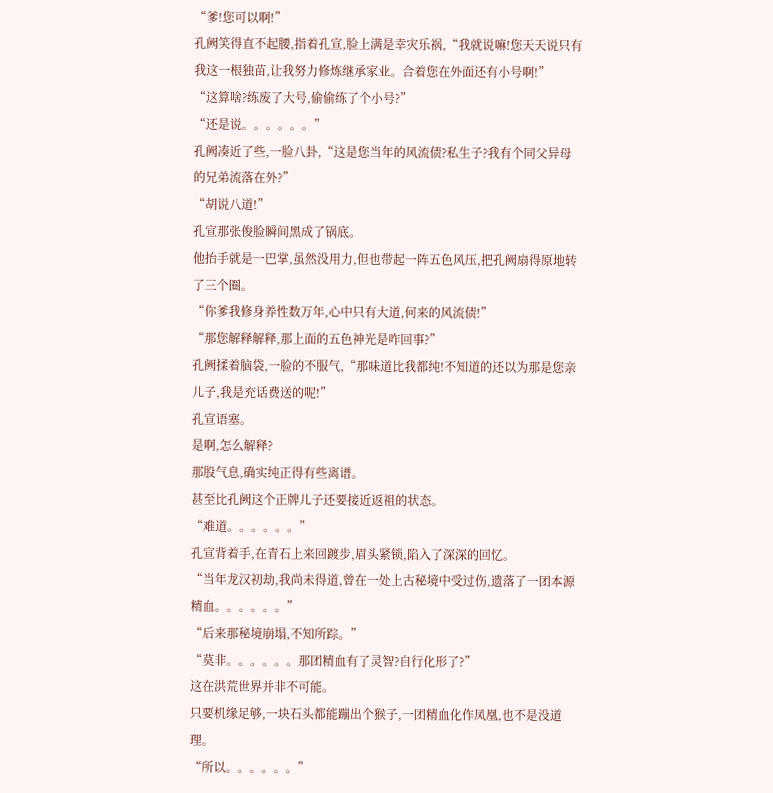“爹!您可以啊!”
孔阙笑得直不起腰,指着孔宣,脸上满是幸灾乐祸,“我就说嘛!您天天说只有我这一根独苗,让我努力修炼继承家业。合着您在外面还有小号啊!”
“这算啥?练废了大号,偷偷练了个小号?”
“还是说。。。。。。”
孔阙凑近了些,一脸八卦,“这是您当年的风流债?私生子?我有个同父异母的兄弟流落在外?”
“胡说八道!”
孔宣那张俊脸瞬间黑成了锅底。
他抬手就是一巴掌,虽然没用力,但也带起一阵五色风压,把孔阙扇得原地转了三个圈。
“你爹我修身养性数万年,心中只有大道,何来的风流债!”
“那您解释解释,那上面的五色神光是咋回事?”
孔阙揉着脑袋,一脸的不服气,“那味道比我都纯!不知道的还以为那是您亲儿子,我是充话费送的呢!”
孔宣语塞。
是啊,怎么解释?
那股气息,确实纯正得有些离谱。
甚至比孔阙这个正牌儿子还要接近返祖的状态。
“难道。。。。。。”
孔宣背着手,在青石上来回踱步,眉头紧锁,陷入了深深的回忆。
“当年龙汉初劫,我尚未得道,曾在一处上古秘境中受过伤,遗落了一团本源精血。。。。。。”
“后来那秘境崩塌,不知所踪。”
“莫非。。。。。。那团精血有了灵智?自行化形了?”
这在洪荒世界并非不可能。
只要机缘足够,一块石头都能蹦出个猴子,一团精血化作凤凰,也不是没道理。
“所以。。。。。。”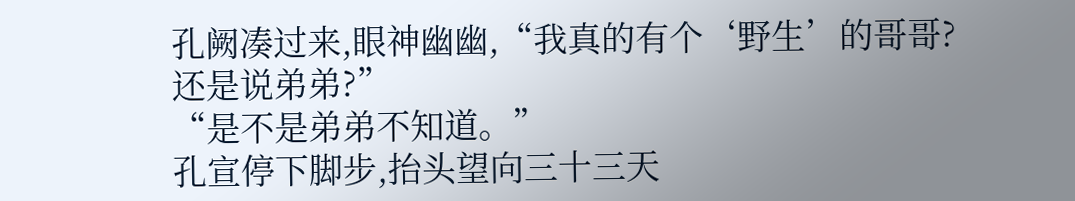孔阙凑过来,眼神幽幽,“我真的有个‘野生’的哥哥?还是说弟弟?”
“是不是弟弟不知道。”
孔宣停下脚步,抬头望向三十三天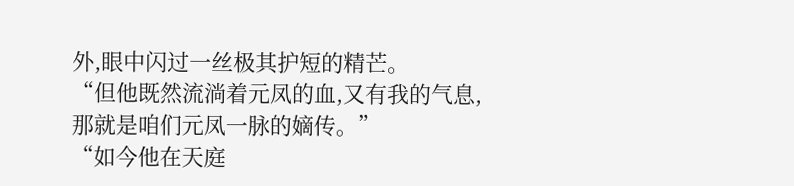外,眼中闪过一丝极其护短的精芒。
“但他既然流淌着元凤的血,又有我的气息,那就是咱们元凤一脉的嫡传。”
“如今他在天庭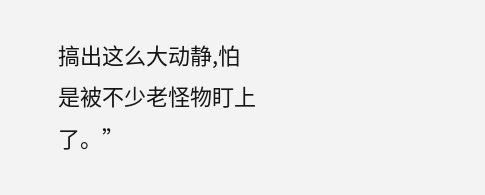搞出这么大动静,怕是被不少老怪物盯上了。”